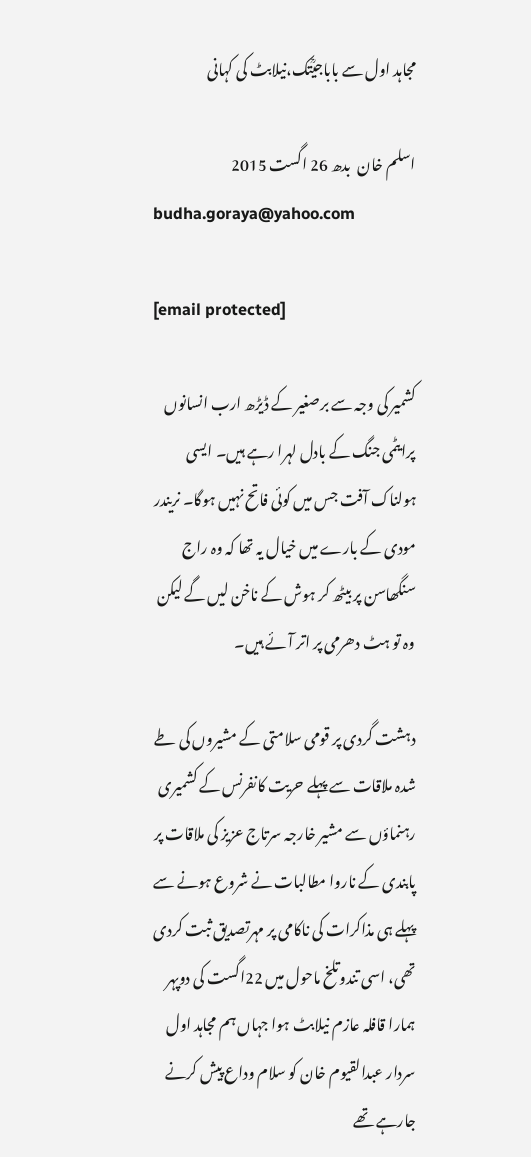مجاہد اول سے باباجیؒتک،نیلابٹ کی کہانی

اسلم خان  بدھ 26 اگست 2015
budha.goraya@yahoo.com

[email protected]

کشمیر کی وجہ سے برصغیر کے ڈیڑھ ارب انسانوں پرایٹمی جنگ کے بادل لہرا رہے ہیں۔ ایسی ہولناک آفت جس میں کوئی فاتح نہیں ہوگا۔ نریندر مودی کے بارے میں خیال یہ تھا کہ وہ راج سنگھاسن پر بیٹھ کر ہوش کے ناخن لیں گے لیکن وہ تو ہٹ دھرمی پر اتر آئے ہیں۔

دہشت گردی پر قومی سلامتی کے مشیروں کی طے شدہ ملاقات سے پہلے حریت کانفرنس کے کشمیری رہنماؤں سے مشیر خارجہ سرتاج عزیز کی ملاقات پر پابندی کے ناروا مطالبات نے شروع ہونے سے پہلے ہی مذاکرات کی ناکامی پر مہرتصدیق ثبت کردی تھی، اسی تندوتلخ ماحول میں 22اگست کی دوپہر ہمارا قافلہ عازم نیلابٹ ہوا جہاں ہم مجاہد اول سردار عبدالقیوم خان کو سلام وداع پیش کرنے جارہے تھے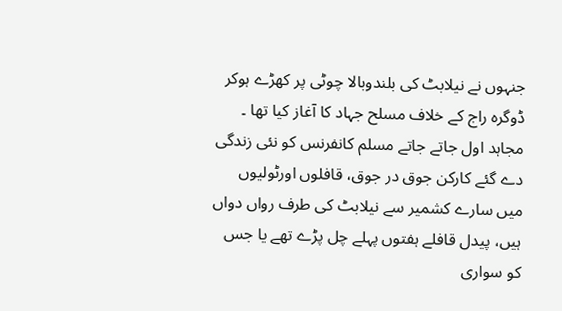جنہوں نے نیلابٹ کی بلندوبالا چوٹی پر کھڑے ہوکر ڈوگرہ راج کے خلاف مسلح جہاد کا آغاز کیا تھا ۔ مجاہد اول جاتے جاتے مسلم کانفرنس کو نئی زندگی دے گئے کارکن جوق در جوق، قافلوں اورٹولیوں میں سارے کشمیر سے نیلابٹ کی طرف رواں دواں ہیں، پیدل قافلے ہفتوں پہلے چل پڑے تھے یا جس کو سواری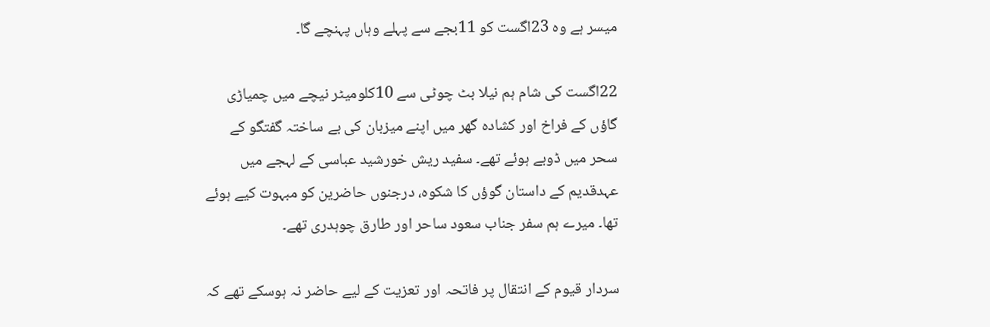میسر ہے وہ 23اگست کو 11بجے سے پہلے وہاں پہنچے گا۔

22اگست کی شام ہم نیلا بٹ چوٹی سے 10کلومیٹر نیچے میں چمیاڑی گاؤں کے فراخ اور کشادہ گھر میں اپنے میزبان کی بے ساختہ گفتگو کے سحر میں ڈوبے ہوئے تھے۔ سفید ریش خورشید عباسی کے لہجے میں عہدقدیم کے داستان گوؤں کا شکوہ، درجنوں حاضرین کو مبہوت کیے ہوئے تھا۔ میرے ہم سفر جناب سعود ساحر اور طارق چوہدری تھے۔

سردار قیوم کے انتقال پر فاتحہ اور تعزیت کے لیے حاضر نہ ہوسکے تھے کہ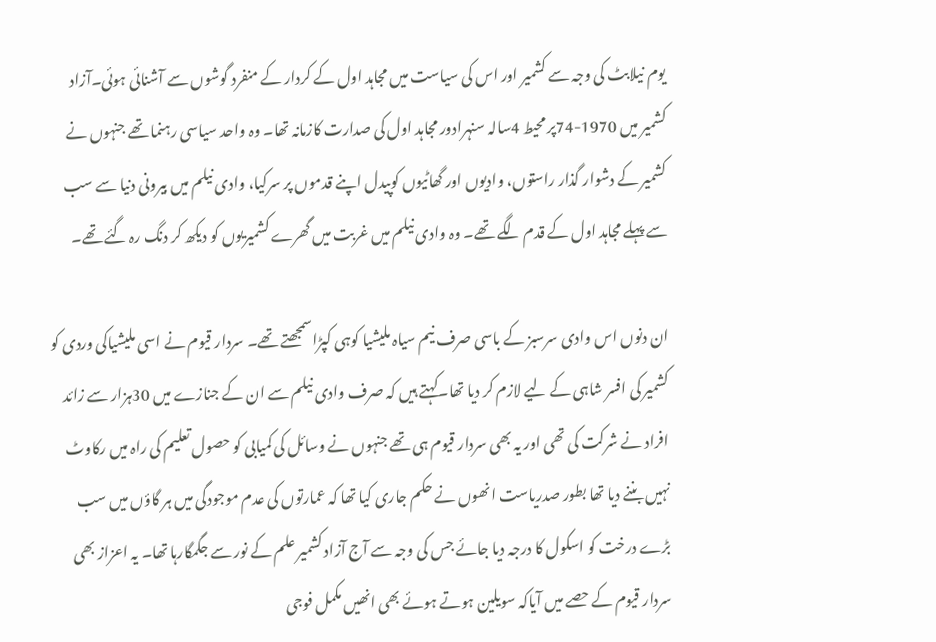یوم نیلابٹ کی وجہ سے کشمیر اور اس کی سیاست میں مجاہد اول کے کردار کے منفرد گوشوں سے آشنائی ہوئی۔آزاد کشمیر میں 1970-74پر محیط 4سالہ سنہرادور مجاہد اول کی صدارت کازمانہ تھا۔ وہ واحد سیاسی رہنما تھے جنہوں نے کشمیر کے دشوار گذار راستوں، وادیوں اور گھاٹیوں کوپیدل اپنے قدموں پر سرکیا، وادی نیلم میں بیرونی دنیا سے سب سے پہلے مجاہد اول کے قدم لگے تھے۔ وہ وادی نیلم میں غربت میں گھرے کشمیریوں کو دیکھ کر دنگ رہ گئے تھے۔

ان دنوں اس وادی سرسبز کے باسی صرف نیم سیاہ ملیشیا کوہی کپڑاسمجھتے تھے۔ سردار قیوم نے اسی ملیشیاکی وردی کو کشمیر کی افسر شاہی کے لیے لازم کر دیا تھا۔کہتے ہیں کہ صرف وادی نیلم سے ان کے جنازے میں 30ہزار سے زائد افراد نے شرکت کی تھی اور یہ بھی سردار قیوم ہی تھے جنہوں نے وسائل کی کمیابی کو حصول تعلیم کی راہ میں رکاوٹ نہیں بننے دیا تھا بطور صدریاست انھوں نے حکم جاری کیا تھا کہ عمارتوں کی عدم موجودگی میں ہر گاؤں میں سب بڑے درخت کو اسکول کا درجہ دیا جائے جس کی وجہ سے آج آزاد کشمیر علم کے نور سے جگمگارہا تھا۔ یہ اعزاز بھی سردار قیوم کے حصے میں آیاکہ سویلین ہوتے ہوئے بھی انھیں مکمل فوجی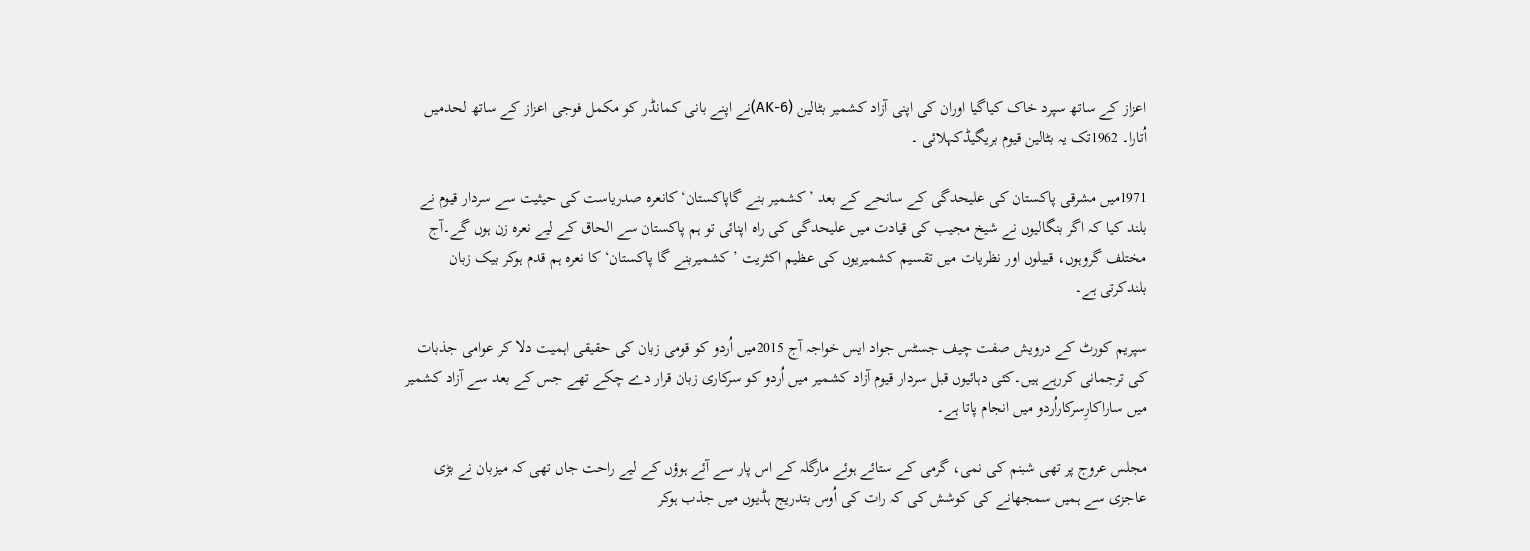اعزاز کے ساتھ سپرد خاک کیاگیا اوران کی اپنی آزاد کشمیر بٹالین (AK-6)نے اپنے بانی کمانڈر کو مکمل فوجی اعزاز کے ساتھ لحدمیں اُتارا۔ 1962تک یہ بٹالین قیوم بریگیڈکہلائی ۔

1971میں مشرقی پاکستان کی علیحدگی کے سانحے کے بعد ’ کشمیر بنے گاپاکستان‘کانعرہ صدریاست کی حیثیت سے سردار قیوم نے بلند کیا کہ اگر بنگالیوں نے شیخ مجیب کی قیادت میں علیحدگی کی راہ اپنائی تو ہم پاکستان سے الحاق کے لیے نعرہ زن ہوں گے۔آج مختلف گروہوں، قبیلوں اور نظریات میں تقسیم کشمیریوں کی عظیم اکثریت ’کشمیربنے گا پاکستان‘ کا نعرہ ہم قدم ہوکر بیک زبان بلندکرتی ہے۔

سپریم کورٹ کے درویش صفت چیف جسٹس جواد ایس خواجہ آج 2015میں اُردو کو قومی زبان کی حقیقی اہمیت دلا کر عوامی جذبات کی ترجمانی کررہے ہیں۔کئی دہائیوں قبل سردار قیوم آزاد کشمیر میں اُردو کو سرکاری زبان قرار دے چکے تھے جس کے بعد سے آزاد کشمیر میں ساراکارِسرکاراُردو میں انجام پاتا ہے۔

مجلس عروج پر تھی شبنم کی نمی، گرمی کے ستائے ہوئے مارگلہ کے اس پار سے آئے ہوؤں کے لیے راحت جاں تھی کہ میزبان نے بڑی عاجزی سے ہمیں سمجھانے کی کوشش کی کہ رات کی اُوس بتدریج ہڈیوں میں جذب ہوکر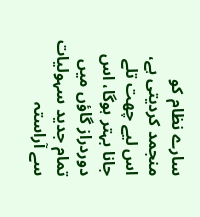سارے نظام کو منجمد کردیتی ہے، اس لیے چھت تلے جانا بہتر ہوگا، اس دوردراز گاؤں میں تمام جدید سہولیات سے آراستہ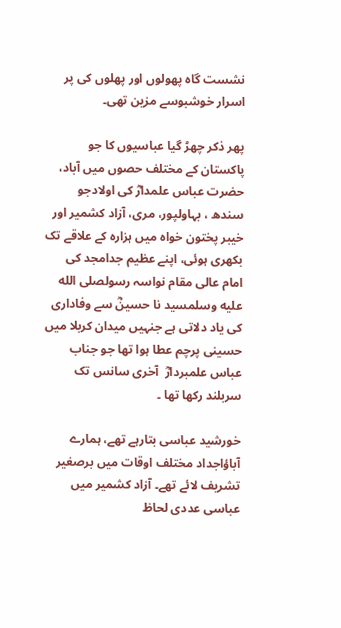نشست گاہ پھولوں اور پھلوں کی پر اسرار خوشبوسے مزین تھی۔

پھر ذکر چھڑ گیا عباسیوں کا جو پاکستان کے مختلف حصوں میں آباد، حضرت عباس علمدارؓ کی اولادجو سندھ ، بہاولپور، مری، آزاد کشمیر اور خیبر پختون خواہ میں ہزارہ کے علاقے تک بکھری ہوئی، اپنے عظیم جدامجد کی امام عالی مقام نواسہ رسولصلى الله عليه وسلمسید نا حسینؓ سے وفاداری کی یاد دلاتی ہے جنہیں میدان کربلا میں حسینی پرچم عطا ہوا تھا جو جناب عباس علمبردارؓ  آخری سانس تک سربلند رکھا تھا ۔

خورشید عباسی بتارہے تھے، ہمارے آباؤاجداد مختلف اوقات میں برصغیر تشریف لائے تھے۔ آزاد کشمیر میں عباسی عددی لحاظ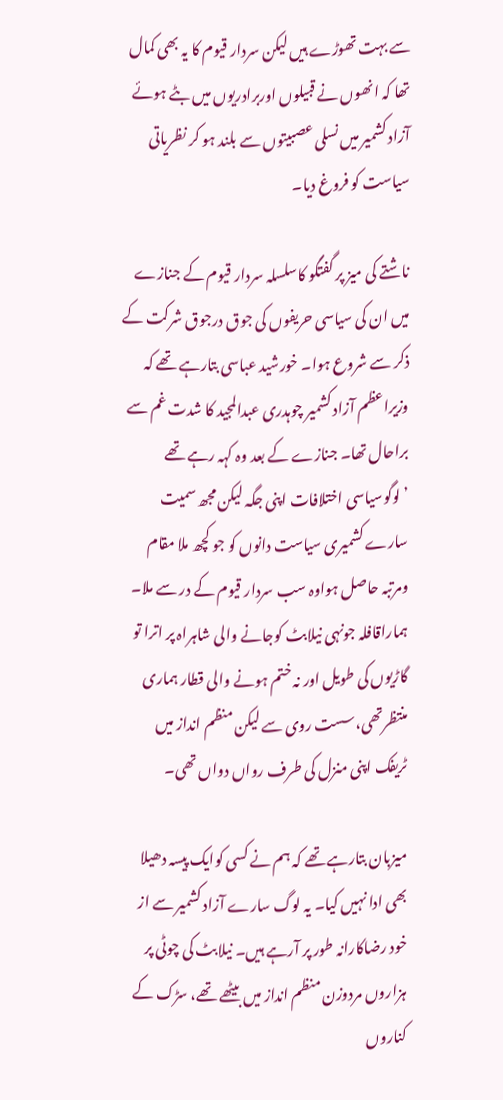سے بہت تھوڑے ہیں لیکن سردار قیوم کا یہ بھی کمال تھا کہ انھوں نے قبیلوں اوربرادریوں میں بٹے ہوئے آزاد کشمیر میں نسلی عصبیتوں سے بلند ہو کر نظریاتی سیاست کو فروغ دیا۔

ناشتے کی میز پر گفتگو کاسلسلہ سردار قیوم کے جنازے میں ان کی سیاسی حریفوں کی جوق درجوق شرکت کے ذکر سے شروع ہوا۔ خورشید عباسی بتارہے تھے کہ وزیراعظم آزاد کشمیر چوہدری عبدالمجید کا شدت غم سے براحال تھا۔ جنازے کے بعد وہ کہہ رہے تھے ’لوگوسیاسی اختلافات اپنی جگہ لیکن مجھ سمیت سارے کشمیری سیاست دانوں کو جو کچھ ملا مقام ومرتبہ حاصل ہواوہ سب سردار قیوم کے در سے ملا۔ ہماراقافلہ جونہی نیلابٹ کوجانے والی شاہراہ پر اترا تو گاڑیوں کی طویل اور نہ ختم ہونے والی قطار ہماری منتظرتھی، سست روی سے لیکن منظم انداز میں ٹریفک اپنی منزل کی طرف رواں دواں تھی۔

میزبان بتارہے تھے کہ ہم نے کسی کوایک پیسہ دھیلا بھی ادا نہیں کیا۔ یہ لوگ سارے آزاد کشمیر سے از خود رضاکارانہ طور پر آرہے ہیں۔ نیلابٹ کی چوٹی پر ہزاروں مردوزن منظم انداز میں بیٹھے تھے، سڑک کے کناروں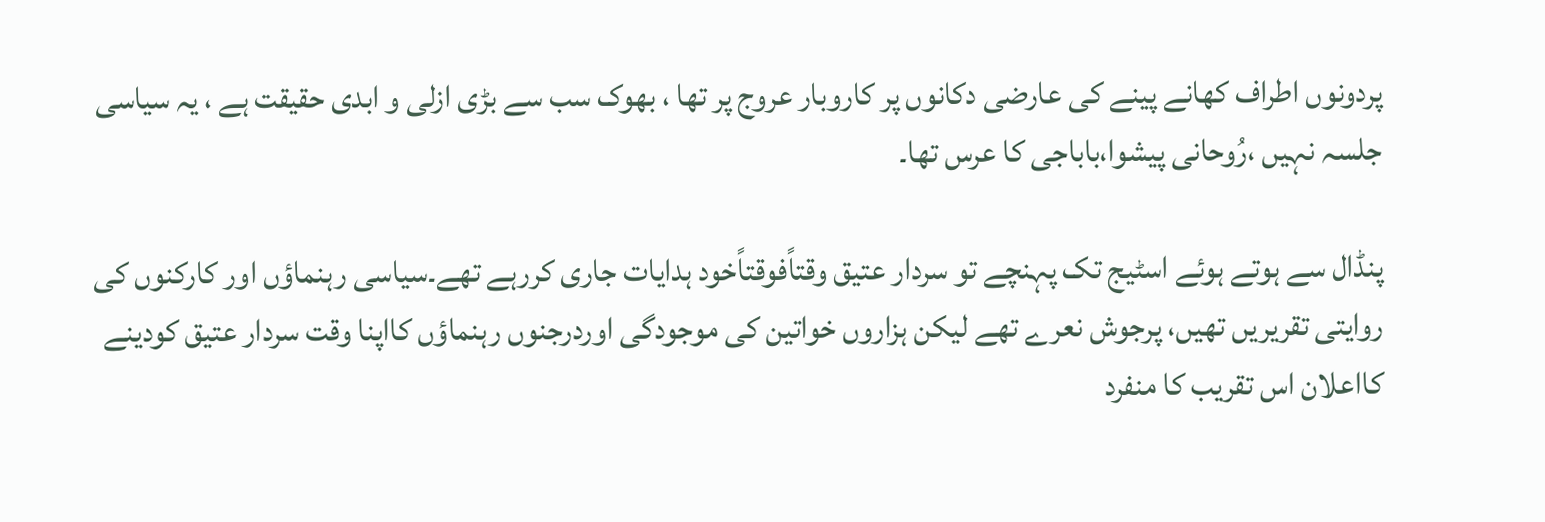پردونوں اطراف کھانے پینے کی عارضی دکانوں پر کاروبار عروج پر تھا ، بھوک سب سے بڑی ازلی و ابدی حقیقت ہے ، یہ سیاسی جلسہ نہیں ،رُوحانی پیشوا،باباجی کا عرس تھا۔

پنڈال سے ہوتے ہوئے اسٹیج تک پہنچے تو سردار عتیق وقتاًفوقتاًخود ہدایات جاری کررہے تھے۔سیاسی رہنماؤں اور کارکنوں کی روایتی تقریریں تھیں، پرجوش نعرے تھے لیکن ہزاروں خواتین کی موجودگی اوردرجنوں رہنماؤں کااپنا وقت سردار عتیق کودینے کااعلان اس تقریب کا منفرد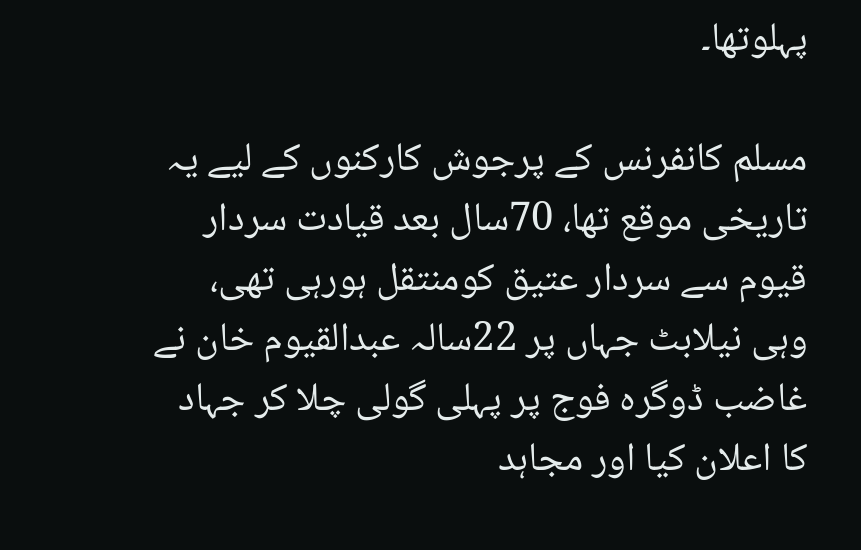پہلوتھا۔

مسلم کانفرنس کے پرجوش کارکنوں کے لیے یہ تاریخی موقع تھا، 70سال بعد قیادت سردار قیوم سے سردار عتیق کومنتقل ہورہی تھی، وہی نیلابٹ جہاں پر 22سالہ عبدالقیوم خان نے غاضب ڈوگرہ فوج پر پہلی گولی چلا کر جہاد کا اعلان کیا اور مجاہد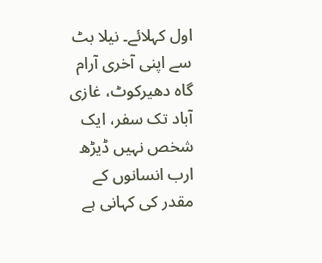اول کہلائے۔ نیلا بٹ سے اپنی آخری آرام گاہ دھیرکوٹ، غازی آباد تک سفر، ایک شخص نہیں ڈیڑھ ارب انسانوں کے مقدر کی کہانی ہے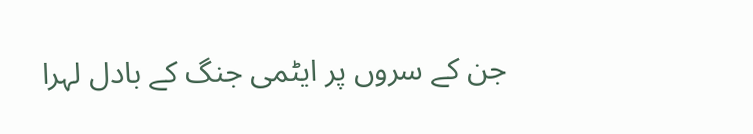جن کے سروں پر ایٹمی جنگ کے بادل لہرا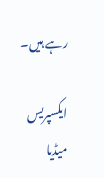رہے ہیں۔

ایکسپریس میڈیا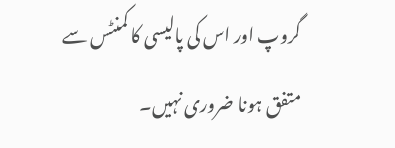گروپ اور اس کی پالیسی کا کمنٹس سے متفق ہونا ضروری نہیں۔